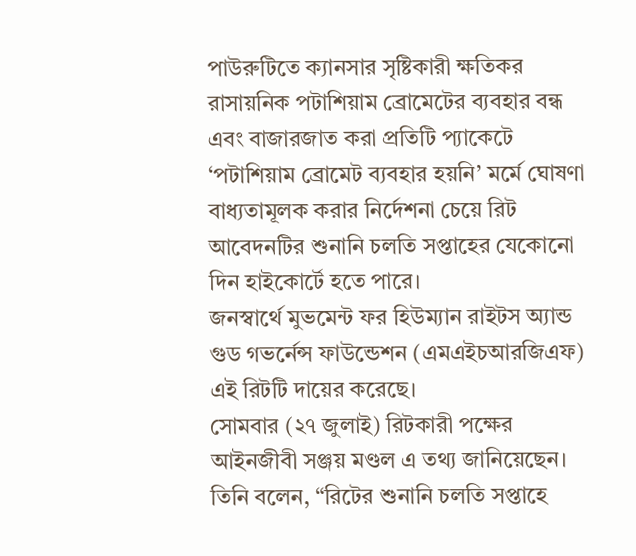পাউরুটিতে ক্যানসার সৃষ্টিকারী ক্ষতিকর রাসায়নিক পটাশিয়াম ব্রোমেটের ব্যবহার বন্ধ এবং বাজারজাত করা প্রতিটি প্যাকেটে ‘পটাশিয়াম ব্রোমেট ব্যবহার হয়নি’ মর্মে ঘোষণা বাধ্যতামূলক করার নির্দেশনা চেয়ে রিট আবেদনটির শুনানি চলতি সপ্তাহের যেকোনো দিন হাইকোর্টে হতে পারে।
জনস্বার্থে মুভমেন্ট ফর হিউম্যান রাইটস অ্যান্ড গুড গভর্নেন্স ফাউন্ডেশন (এমএইচআরজিএফ) এই রিটটি দায়ের করেছে।
সোমবার (২৭ জুলাই) রিটকারী পক্ষের আইনজীবী সঞ্জয় মণ্ডল এ তথ্য জানিয়েছেন।
তিনি বলেন, “রিটের শুনানি চলতি সপ্তাহে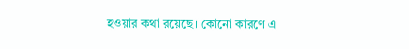হওয়ার কথা রয়েছে। কোনো কারণে এ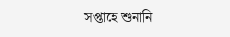সপ্তাহে শুনানি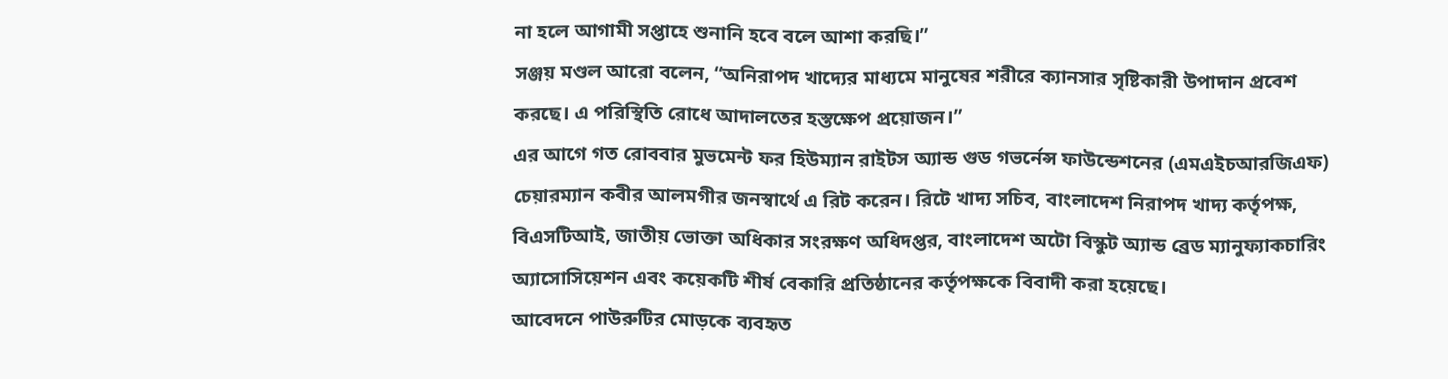না হলে আগামী সপ্তাহে শুনানি হবে বলে আশা করছি।”
সঞ্জয় মণ্ডল আরো বলেন, “অনিরাপদ খাদ্যের মাধ্যমে মানুষের শরীরে ক্যানসার সৃষ্টিকারী উপাদান প্রবেশ করছে। এ পরিস্থিতি রোধে আদালতের হস্তক্ষেপ প্রয়োজন।”
এর আগে গত রোববার মুভমেন্ট ফর হিউম্যান রাইটস অ্যান্ড গুড গভর্নেন্স ফাউন্ডেশনের (এমএইচআরজিএফ) চেয়ারম্যান কবীর আলমগীর জনস্বার্থে এ রিট করেন। রিটে খাদ্য সচিব, বাংলাদেশ নিরাপদ খাদ্য কর্তৃপক্ষ, বিএসটিআই, জাতীয় ভোক্তা অধিকার সংরক্ষণ অধিদপ্তর, বাংলাদেশ অটো বিস্কুট অ্যান্ড ব্রেড ম্যানুফ্যাকচারিং অ্যাসোসিয়েশন এবং কয়েকটি শীর্ষ বেকারি প্রতিষ্ঠানের কর্তৃপক্ষকে বিবাদী করা হয়েছে।
আবেদনে পাউরুটির মোড়কে ব্যবহৃত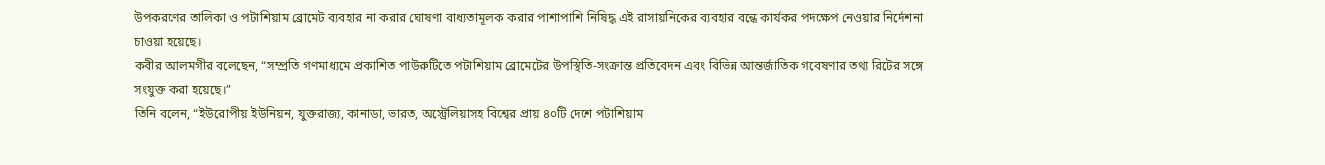উপকরণের তালিকা ও পটাশিয়াম ব্রোমেট ব্যবহার না করার ঘোষণা বাধ্যতামূলক করার পাশাপাশি নিষিদ্ধ এই রাসায়নিকের ব্যবহার বন্ধে কার্যকর পদক্ষেপ নেওয়ার নির্দেশনা চাওয়া হয়েছে।
কবীর আলমগীর বলেছেন, “সম্প্রতি গণমাধ্যমে প্রকাশিত পাউরুটিতে পটাশিয়াম ব্রোমেটের উপস্থিতি-সংক্রান্ত প্রতিবেদন এবং বিভিন্ন আন্তর্জাতিক গবেষণার তথ্য রিটের সঙ্গে সংযুক্ত করা হয়েছে।”
তিনি বলেন, “ইউরোপীয় ইউনিয়ন, যুক্তরাজ্য, কানাডা, ভারত, অস্ট্রেলিয়াসহ বিশ্বের প্রায় ৪০টি দেশে পটাশিয়াম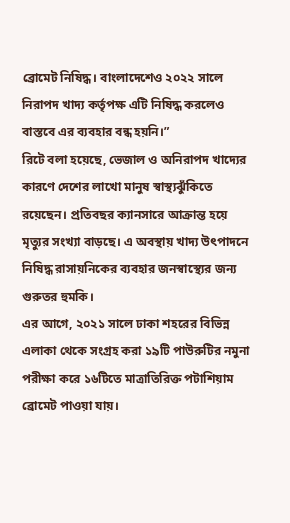ব্রোমেট নিষিদ্ধ। বাংলাদেশেও ২০২২ সালে নিরাপদ খাদ্য কর্তৃপক্ষ এটি নিষিদ্ধ করলেও বাস্তবে এর ব্যবহার বন্ধ হয়নি।”
রিটে বলা হয়েছে, ভেজাল ও অনিরাপদ খাদ্যের কারণে দেশের লাখো মানুষ স্বাস্থ্যঝুঁকিতে রয়েছেন। প্রতিবছর ক্যানসারে আক্রান্ত হয়ে মৃত্যুর সংখ্যা বাড়ছে। এ অবস্থায় খাদ্য উৎপাদনে নিষিদ্ধ রাসায়নিকের ব্যবহার জনস্বাস্থ্যের জন্য গুরুতর হুমকি।
এর আগে, ২০২১ সালে ঢাকা শহরের বিভিন্ন এলাকা থেকে সংগ্রহ করা ১৯টি পাউরুটির নমুনা পরীক্ষা করে ১৬টিতে মাত্রাতিরিক্ত পটাশিয়াম ব্রোমেট পাওয়া যায়।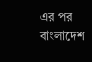এর পর বাংলাদেশ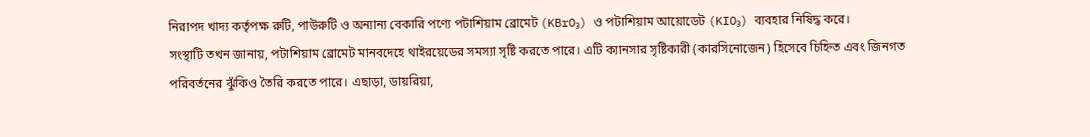নিরাপদ খাদ্য কর্তৃপক্ষ রুটি, পাউরুটি ও অন্যান্য বেকারি পণ্যে পটাশিয়াম ব্রোমেট (KBrO₃) ও পটাশিয়াম আয়োডেট (KIO₃) ব্যবহার নিষিদ্ধ করে।
সংস্থাটি তখন জানায়, পটাশিয়াম ব্রোমেট মানবদেহে থাইরয়েডের সমস্যা সৃষ্টি করতে পারে। এটি ক্যানসার সৃষ্টিকারী (কারসিনোজেন) হিসেবে চিহ্নিত এবং জিনগত পরিবর্তনের ঝুঁকিও তৈরি করতে পারে। এছাড়া, ডায়রিয়া,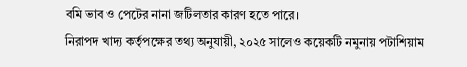বমি ভাব ও পেটের নানা জটিলতার কারণ হতে পারে।
নিরাপদ খাদ্য কর্তৃপক্ষের তথ্য অনুযায়ী, ২০২৫ সালেও কয়েকটি নমুনায় পটাশিয়াম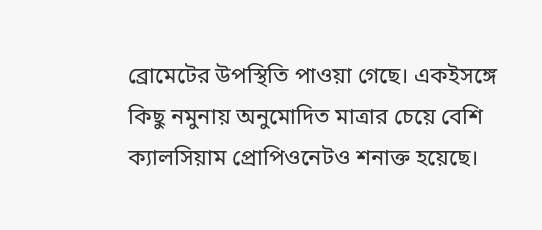ব্রোমেটের উপস্থিতি পাওয়া গেছে। একইসঙ্গে কিছু নমুনায় অনুমোদিত মাত্রার চেয়ে বেশি ক্যালসিয়াম প্রোপিওনেটও শনাক্ত হয়েছে।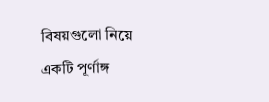বিষয়গুলো নিয়ে একটি পূর্ণাঙ্গ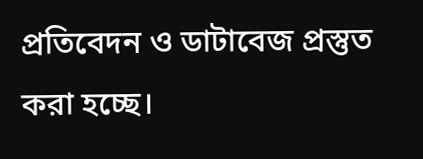প্রতিবেদন ও ডাটাবেজ প্রস্তুত করা হচ্ছে।